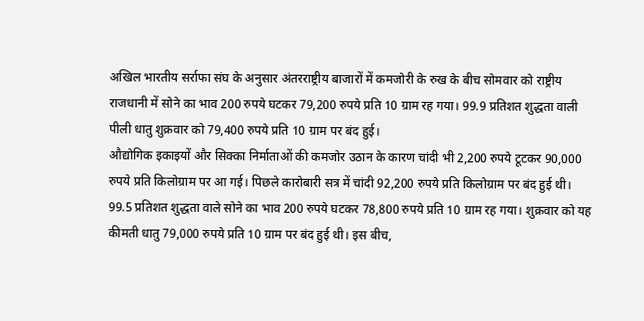अखिल भारतीय सर्राफा संघ के अनुसार अंतरराष्ट्रीय बाजारों में कमजोरी के रुख के बीच सोमवार को राष्ट्रीय राजधानी में सोने का भाव 200 रुपये घटकर 79,200 रुपये प्रति 10 ग्राम रह गया। 99.9 प्रतिशत शुद्धता वाली पीली धातु शुक्रवार को 79,400 रुपये प्रति 10 ग्राम पर बंद हुई।
औद्योगिक इकाइयों और सिक्का निर्माताओं की कमजोर उठान के कारण चांदी भी 2,200 रुपये टूटकर 90,000 रुपये प्रति किलोग्राम पर आ गई। पिछले कारोबारी सत्र में चांदी 92,200 रुपये प्रति किलोग्राम पर बंद हुई थी।
99.5 प्रतिशत शुद्धता वाले सोने का भाव 200 रुपये घटकर 78,800 रुपये प्रति 10 ग्राम रह गया। शुक्रवार को यह कीमती धातु 79,000 रुपये प्रति 10 ग्राम पर बंद हुई थी। इस बीच,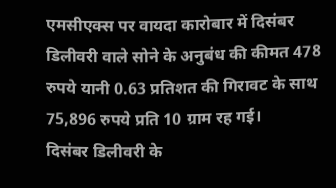एमसीएक्स पर वायदा कारोबार में दिसंबर डिलीवरी वाले सोने के अनुबंध की कीमत 478 रुपये यानी 0.63 प्रतिशत की गिरावट के साथ 75,896 रुपये प्रति 10 ग्राम रह गई।
दिसंबर डिलीवरी के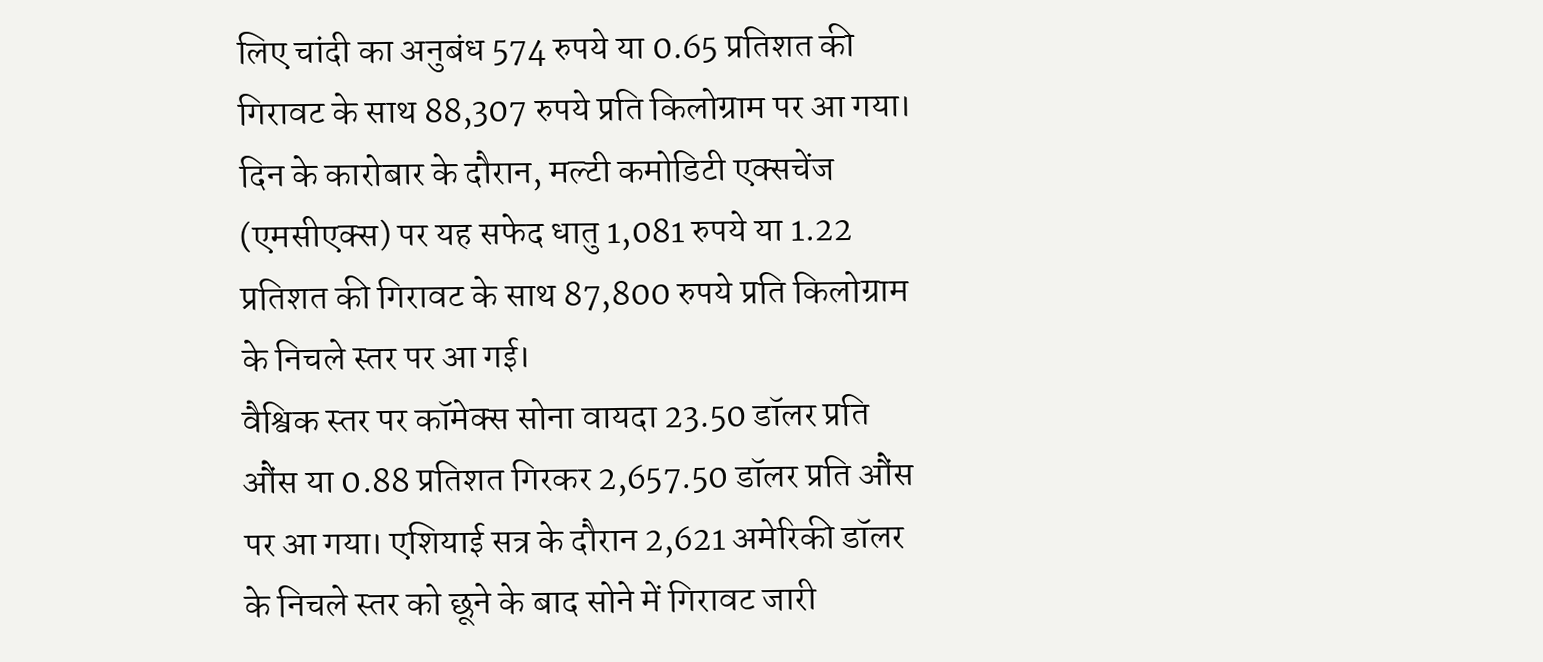लिए चांदी का अनुबंध 574 रुपये या 0.65 प्रतिशत की गिरावट के साथ 88,307 रुपये प्रति किलोग्राम पर आ गया। दिन के कारोबार के दौरान, मल्टी कमोडिटी एक्सचेंज (एमसीएक्स) पर यह सफेद धातु 1,081 रुपये या 1.22 प्रतिशत की गिरावट के साथ 87,800 रुपये प्रति किलोग्राम के निचले स्तर पर आ गई।
वैश्विक स्तर पर कॉमेक्स सोना वायदा 23.50 डॉलर प्रति औंस या 0.88 प्रतिशत गिरकर 2,657.50 डॉलर प्रति औंस पर आ गया। एशियाई सत्र के दौरान 2,621 अमेरिकी डॉलर के निचले स्तर को छूने के बाद सोने में गिरावट जारी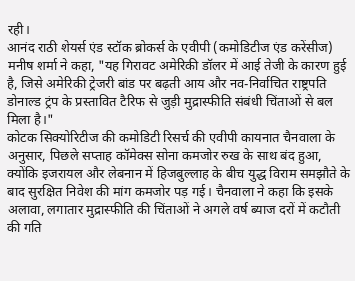रही।
आनंद राठी शेयर्स एंड स्टॉक ब्रोकर्स के एवीपी (कमोडिटीज एंड करेंसीज) मनीष शर्मा ने कहा, "यह गिरावट अमेरिकी डॉलर में आई तेजी के कारण हुई है, जिसे अमेरिकी ट्रेजरी बांड पर बढ़ती आय और नव-निर्वाचित राष्ट्रपति डोनाल्ड ट्रंप के प्रस्तावित टैरिफ से जुड़ी मुद्रास्फीति संबंधी चिंताओं से बल मिला है।"
कोटक सिक्योरिटीज की कमोडिटी रिसर्च की एवीपी कायनात चैनवाला के अनुसार, पिछले सप्ताह कॉमेक्स सोना कमजोर रुख के साथ बंद हुआ, क्योंकि इजरायल और लेबनान में हिजबुल्लाह के बीच युद्ध विराम समझौते के बाद सुरक्षित निवेश की मांग कमजोर पड़ गई। चैनवाला ने कहा कि इसके अलावा, लगातार मुद्रास्फीति की चिंताओं ने अगले वर्ष ब्याज दरों में कटौती की गति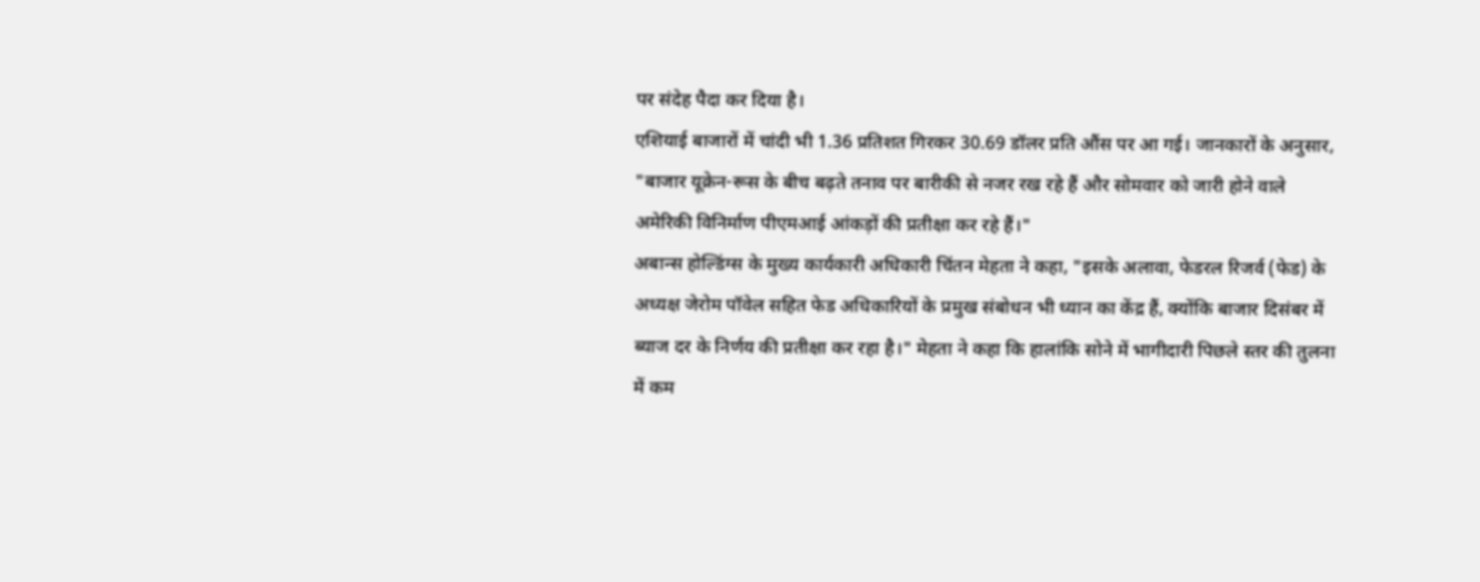पर संदेह पैदा कर दिया है।
एशियाई बाजारों में चांदी भी 1.36 प्रतिशत गिरकर 30.69 डॉलर प्रति औंस पर आ गई। जानकारों के अनुसार, "बाजार यूक्रेन-रूस के बीच बढ़ते तनाव पर बारीकी से नजर रख रहे हैं और सोमवार को जारी होने वाले अमेरिकी विनिर्माण पीएमआई आंकड़ों की प्रतीक्षा कर रहे हैं।"
अबान्स होल्डिंग्स के मुख्य कार्यकारी अधिकारी चिंतन मेहता ने कहा, "इसके अलावा, फेडरल रिजर्व (फेड) के अध्यक्ष जेरोम पॉवेल सहित फेड अधिकारियों के प्रमुख संबोधन भी ध्यान का केंद्र हैं, क्योंकि बाजार दिसंबर में ब्याज दर के निर्णय की प्रतीक्षा कर रहा है।" मेहता ने कहा कि हालांकि सोने में भागीदारी पिछले स्तर की तुलना में कम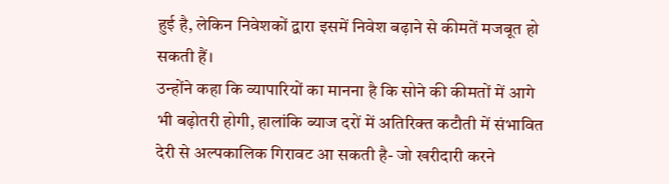हुई है, लेकिन निवेशकों द्वारा इसमें निवेश बढ़ाने से कीमतें मजबूत हो सकती हैं।
उन्होंने कहा कि व्यापारियों का मानना है कि सोने की कीमतों में आगे भी बढ़ोतरी होगी, हालांकि ब्याज दरों में अतिरिक्त कटौती में संभावित देरी से अल्पकालिक गिरावट आ सकती है- जो खरीदारी करने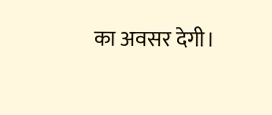का अवसर देगी।